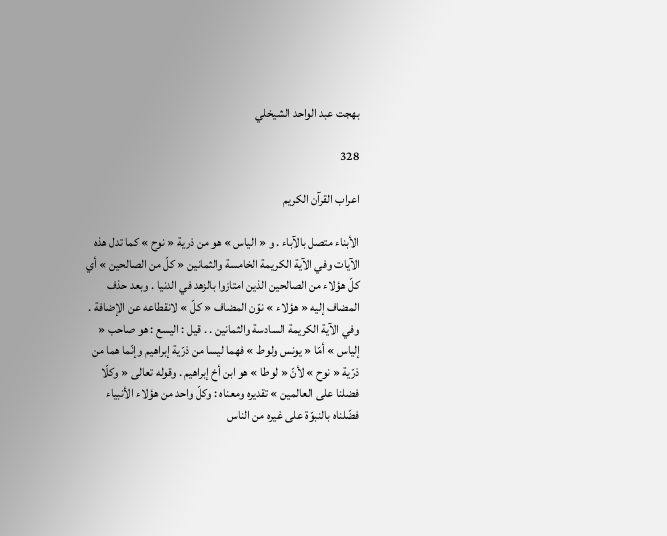بهجت عبد الواحد الشيخلي

328

اعراب القرآن الكريم

الأبناء متصل بالآباء . و « الياس » هو من ذرية « نوح » كما تدل هذه الآيات وفي الآية الكريمة الخامسة والثمانين « كلّ من الصالحين » أي كلّ هؤلاء من الصالحين الذين امتازوا بالزهد في الدنيا . وبعد حذف المضاف إليه « هؤلاء » نوّن المضاف « كلّ » لانقطاعه عن الإضافة . وفي الآية الكريمة السادسة والثمانين . . قيل : اليسع : هو صاحب « إلياس » أمّا « يونس ولوط » فهما ليسا من ذرّية إبراهيم وإنّما هما من ذرّية « نوح » لأنّ « لوطا » هو ابن أخ إبراهيم . وقوله تعالى « وكلّا فضلنا على العالمين » تقديره ومعناه : وكلّ واحد من هؤلاء الأنبياء فضّلناه بالنبوّة على غيره من الناس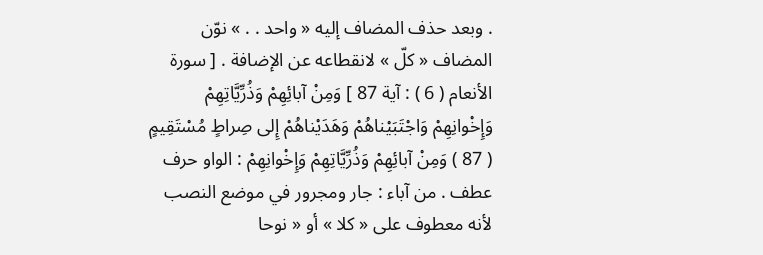. وبعد حذف المضاف إليه « واحد . . » نوّن المضاف « كلّ » لانقطاعه عن الإضافة . [ سورة الأنعام ( 6 ) : آية 87 ] وَمِنْ آبائِهِمْ وَذُرِّيَّاتِهِمْ وَإِخْوانِهِمْ وَاجْتَبَيْناهُمْ وَهَدَيْناهُمْ إِلى صِراطٍ مُسْتَقِيمٍ ( 87 ) وَمِنْ آبائِهِمْ وَذُرِّيَّاتِهِمْ وَإِخْوانِهِمْ : الواو حرف عطف . من آباء : جار ومجرور في موضع النصب لأنه معطوف على « كلا » أو « نوحا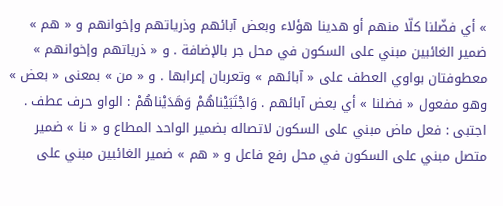» أي فضّلنا كلّا منهم أو هدينا هؤلاء وبعض آبائهم وذرياتهم وإخوانهم و « هم » ضمير الغائبين مبني على السكون في محل جر بالإضافة . و « ذرياتهم وإخوانهم » معطوفتان بواوي العطف على « آبائهم » وتعربان إعرابها . و « من » بمعنى « بعض » وهو مفعول « فضلنا » أي بعض آبائهم . وَاجْتَبَيْناهُمْ وَهَدَيْناهُمْ : الواو حرف عطف . اجتبى : فعل ماض مبني على السكون لاتصاله بضمير الواحد المطاع و « نا » ضمير متصل مبني على السكون في محل رفع فاعل و « هم » ضمير الغائبين مبني على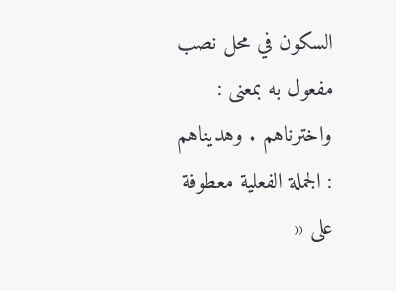السكون في محل نصب مفعول به بمعنى : واخترناهم . وهديناهم : الجملة الفعلية معطوفة على «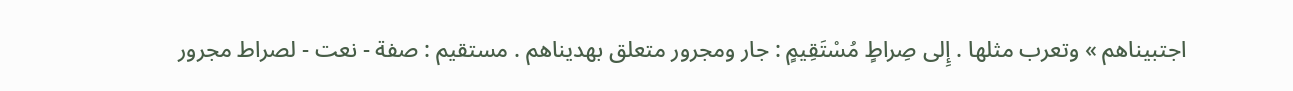اجتبيناهم » وتعرب مثلها . إِلى صِراطٍ مُسْتَقِيمٍ : جار ومجرور متعلق بهديناهم . مستقيم : صفة - نعت - لصراط مجرور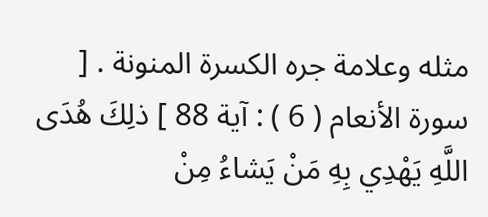مثله وعلامة جره الكسرة المنونة . [ سورة الأنعام ( 6 ) : آية 88 ] ذلِكَ هُدَى اللَّهِ يَهْدِي بِهِ مَنْ يَشاءُ مِنْ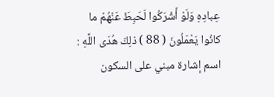عِبادِهِ وَلَوْ أَشْرَكُوا لَحَبِطَ عَنْهُمْ ما كانُوا يَعْمَلُونَ ( 88 ) ذلِكَ هُدَى اللَّهِ : اسم إشارة مبني على السكون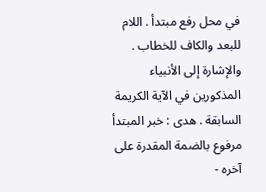في محل رفع مبتدأ . اللام للبعد والكاف للخطاب . والإشارة إلى الأنبياء المذكورين في الآية الكريمة السابقة . هدى : خبر المبتدأ مرفوع بالضمة المقدرة على آخره -